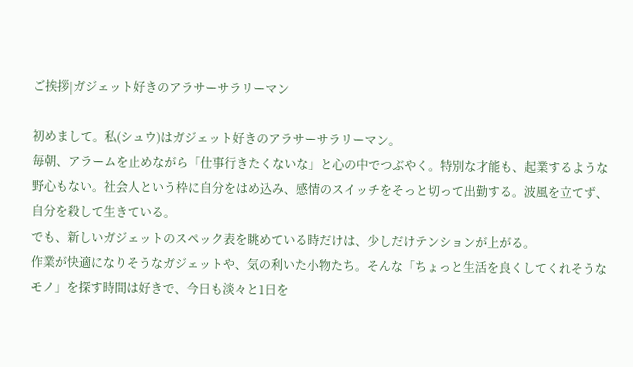ご挨拶|ガジェット好きのアラサーサラリーマン

初めまして。私(シュウ)はガジェット好きのアラサーサラリーマン。
毎朝、アラームを止めながら「仕事行きたくないな」と心の中でつぶやく。特別な才能も、起業するような野心もない。社会人という枠に自分をはめ込み、感情のスイッチをそっと切って出勤する。波風を立てず、自分を殺して生きている。
でも、新しいガジェットのスペック表を眺めている時だけは、少しだけテンションが上がる。
作業が快適になりそうなガジェットや、気の利いた小物たち。そんな「ちょっと生活を良くしてくれそうなモノ」を探す時間は好きで、今日も淡々と1日を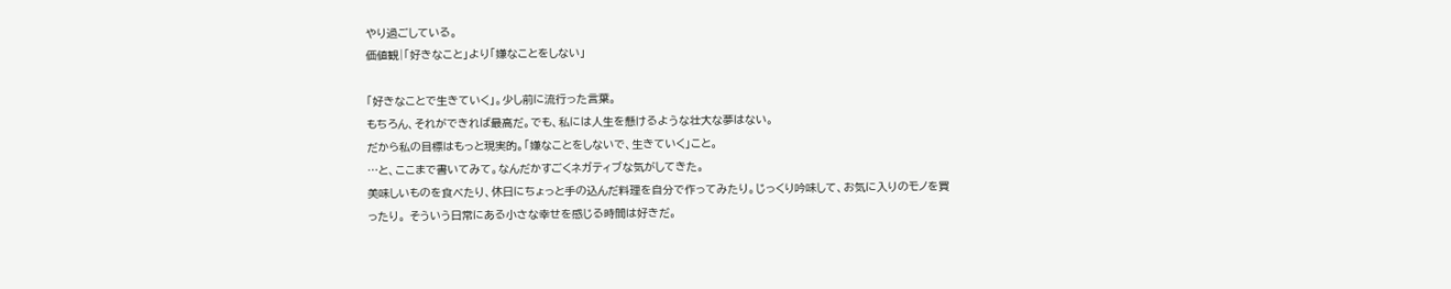やり過ごしている。
価値観|「好きなこと」より「嫌なことをしない」

「好きなことで生きていく」。少し前に流行った言葉。
もちろん、それができれば最高だ。でも、私には人生を懸けるような壮大な夢はない。
だから私の目標はもっと現実的。「嫌なことをしないで、生きていく」こと。
…と、ここまで書いてみて。なんだかすごくネガティブな気がしてきた。
美味しいものを食べたり、休日にちょっと手の込んだ料理を自分で作ってみたり。じっくり吟味して、お気に入りのモノを買ったり。 そういう日常にある小さな幸せを感じる時間は好きだ。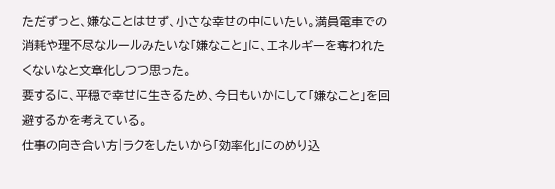ただずっと、嫌なことはせず、小さな幸せの中にいたい。満員電車での消耗や理不尽なルールみたいな「嫌なこと」に、エネルギーを奪われたくないなと文章化しつつ思った。
要するに、平穏で幸せに生きるため、今日もいかにして「嫌なこと」を回避するかを考えている。
仕事の向き合い方|ラクをしたいから「効率化」にのめり込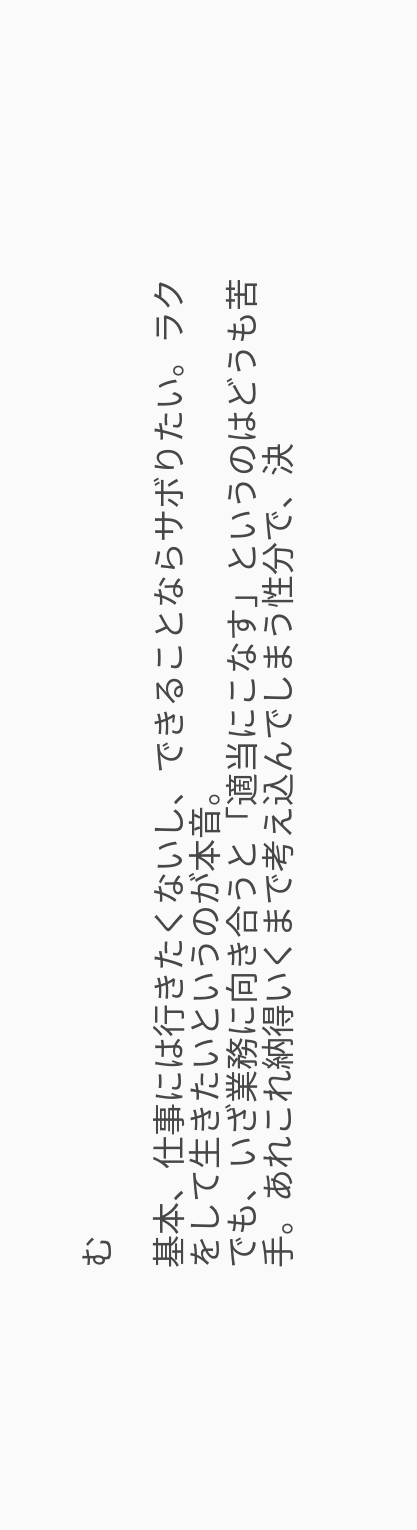む

基本、仕事には行きたくないし、できることならサボりたい。ラクをして生きたいというのが本音。
でも、いざ業務に向き合うと「適当にこなす」というのはどうも苦手。あれこれ納得いくまで考え込んでしまう性分で、決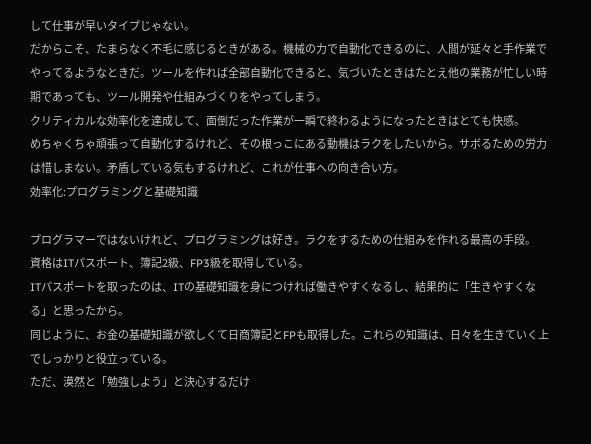して仕事が早いタイプじゃない。
だからこそ、たまらなく不毛に感じるときがある。機械の力で自動化できるのに、人間が延々と手作業でやってるようなときだ。ツールを作れば全部自動化できると、気づいたときはたとえ他の業務が忙しい時期であっても、ツール開発や仕組みづくりをやってしまう。
クリティカルな効率化を達成して、面倒だった作業が一瞬で終わるようになったときはとても快感。
めちゃくちゃ頑張って自動化するけれど、その根っこにある動機はラクをしたいから。サボるための労力は惜しまない。矛盾している気もするけれど、これが仕事への向き合い方。
効率化:プログラミングと基礎知識

プログラマーではないけれど、プログラミングは好き。ラクをするための仕組みを作れる最高の手段。
資格はITパスポート、簿記2級、FP3級を取得している。
ITパスポートを取ったのは、ITの基礎知識を身につければ働きやすくなるし、結果的に「生きやすくなる」と思ったから。
同じように、お金の基礎知識が欲しくて日商簿記とFPも取得した。これらの知識は、日々を生きていく上でしっかりと役立っている。
ただ、漠然と「勉強しよう」と決心するだけ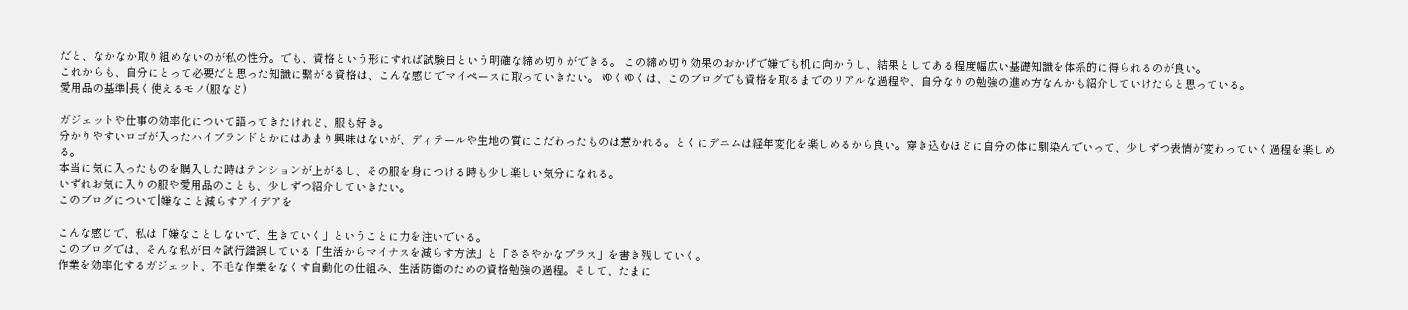だと、なかなか取り組めないのが私の性分。でも、資格という形にすれば試験日という明確な締め切りができる。 この締め切り効果のおかげで嫌でも机に向かうし、結果としてある程度幅広い基礎知識を体系的に得られるのが良い。
これからも、自分にとって必要だと思った知識に繋がる資格は、こんな感じでマイペースに取っていきたい。 ゆくゆくは、このブログでも資格を取るまでのリアルな過程や、自分なりの勉強の進め方なんかも紹介していけたらと思っている。
愛用品の基準|長く使えるモノ(服など)

ガジェットや仕事の効率化について語ってきたけれど、服も好き。
分かりやすいロゴが入ったハイブランドとかにはあまり興味はないが、ディテールや生地の質にこだわったものは惹かれる。とくにデニムは経年変化を楽しめるから良い。穿き込むほどに自分の体に馴染んでいって、少しずつ表情が変わっていく過程を楽しめる。
本当に気に入ったものを購入した時はテンションが上がるし、その服を身につける時も少し楽しい気分になれる。
いずれお気に入りの服や愛用品のことも、少しずつ紹介していきたい。
このブログについて|嫌なこと減らすアイデアを

こんな感じで、私は「嫌なことしないで、生きていく」ということに力を注いでいる。
このブログでは、そんな私が日々試行錯誤している「生活からマイナスを減らす方法」と「ささやかなプラス」を書き残していく。
作業を効率化するガジェット、不毛な作業をなくす自動化の仕組み、生活防衛のための資格勉強の過程。そして、たまに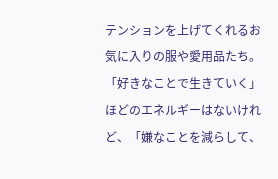テンションを上げてくれるお気に入りの服や愛用品たち。
「好きなことで生きていく」ほどのエネルギーはないけれど、「嫌なことを減らして、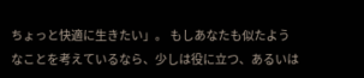ちょっと快適に生きたい」。 もしあなたも似たようなことを考えているなら、少しは役に立つ、あるいは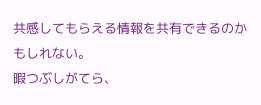共感してもらえる情報を共有できるのかもしれない。
暇つぶしがてら、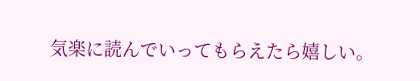気楽に読んでいってもらえたら嬉しい。